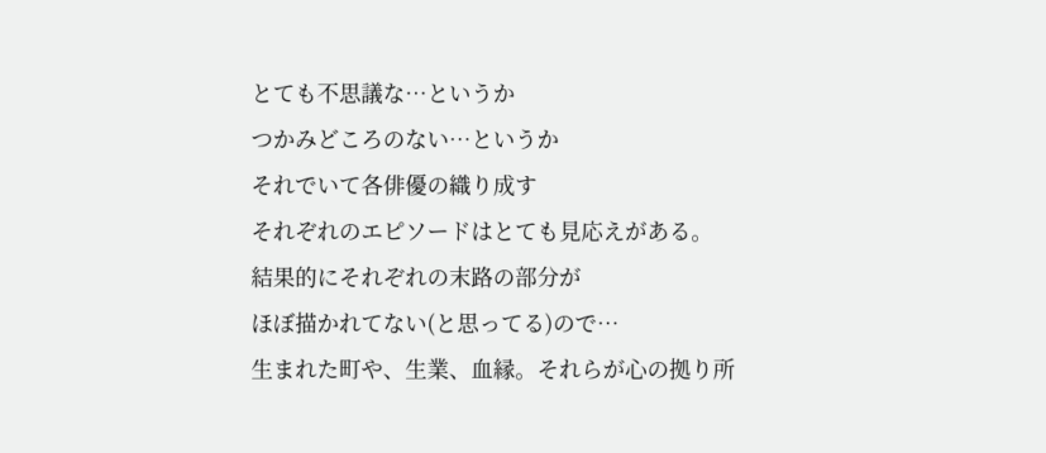とても不思議な…というか
つかみどころのない…というか
それでいて各俳優の織り成す
それぞれのエピソードはとても見応えがある。
結果的にそれぞれの末路の部分が
ほぼ描かれてない(と思ってる)ので…
生まれた町や、生業、血縁。それらが心の拠り所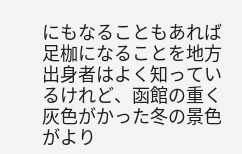にもなることもあれば足枷になることを地方出身者はよく知っているけれど、函館の重く灰色がかった冬の景色がより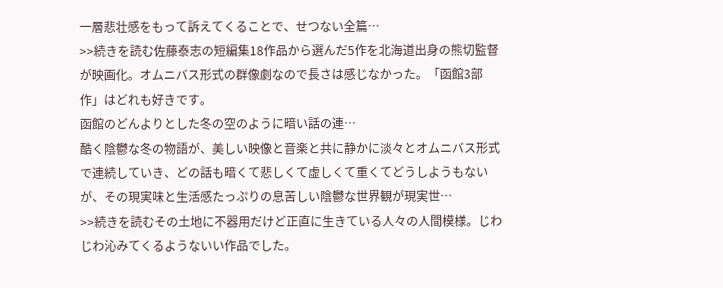一層悲壮感をもって訴えてくることで、せつない全篇…
>>続きを読む佐藤泰志の短編集18作品から選んだ5作を北海道出身の熊切監督が映画化。オムニバス形式の群像劇なので長さは感じなかった。「函館3部作」はどれも好きです。
函館のどんよりとした冬の空のように暗い話の連…
酷く陰鬱な冬の物語が、美しい映像と音楽と共に静かに淡々とオムニバス形式で連続していき、どの話も暗くて悲しくて虚しくて重くてどうしようもないが、その現実味と生活感たっぷりの息苦しい陰鬱な世界観が現実世…
>>続きを読むその土地に不器用だけど正直に生きている人々の人間模様。じわじわ沁みてくるようないい作品でした。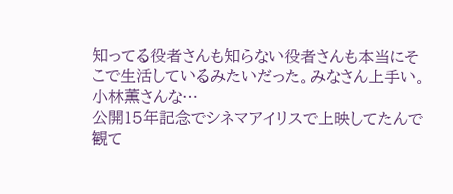知ってる役者さんも知らない役者さんも本当にそこで生活しているみたいだった。みなさん上手い。小林薫さんな…
公開15年記念でシネマアイリスで上映してたんで観て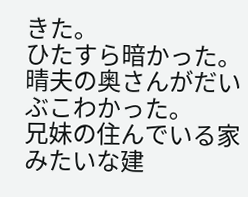きた。
ひたすら暗かった。
晴夫の奥さんがだいぶこわかった。
兄妹の住んでいる家みたいな建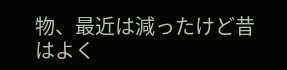物、最近は減ったけど昔はよく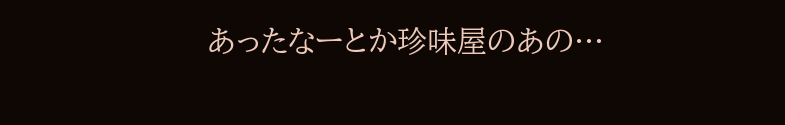あったなーとか珍味屋のあの…